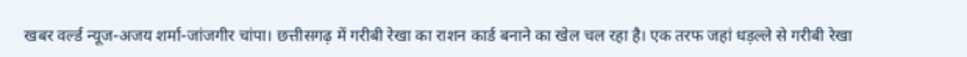खबर वर्ल्ड न्यूज-अजय शर्मा-जांजगीर चांपा। छत्तीसगढ़ में गरीबी रेखा का राशन कार्ड बनाने का खेल चल रहा है। एक तरफ जहां धड़ल्ले से गरीबी रेखा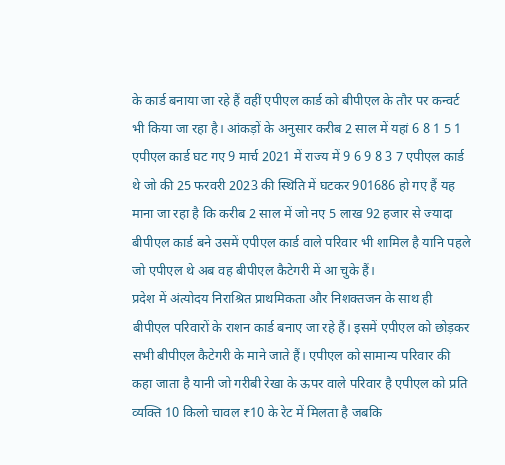के कार्ड बनाया जा रहे हैं वहीं एपीएल कार्ड को बीपीएल के तौर पर कन्वर्ट भी किया जा रहा है। आंकड़ों के अनुसार करीब 2 साल में यहां 6 8 1 5 1 एपीएल कार्ड घट गए 9 मार्च 2021 में राज्य में 9 6 9 8 3 7 एपीएल कार्ड थे जो की 25 फरवरी 2023 की स्थिति में घटकर 901686 हो गए हैं यह माना जा रहा है कि करीब 2 साल में जो नए 5 लाख 92 हजार से ज्यादा बीपीएल कार्ड बने उसमें एपीएल कार्ड वाले परिवार भी शामिल है यानि पहले जो एपीएल थे अब वह बीपीएल कैटेगरी में आ चुके हैं।
प्रदेश में अंत्योदय निराश्रित प्राथमिकता और निशक्तजन के साथ ही बीपीएल परिवारों के राशन कार्ड बनाए जा रहे हैं। इसमें एपीएल को छोड़कर सभी बीपीएल कैटेगरी के माने जाते हैं। एपीएल को सामान्य परिवार की कहा जाता है यानी जो गरीबी रेखा के ऊपर वाले परिवार है एपीएल को प्रति व्यक्ति 10 किलो चावल ₹10 के रेट में मिलता है जबकि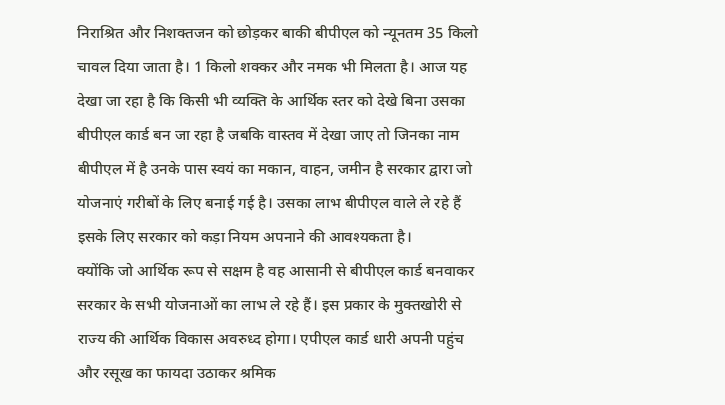निराश्रित और निशक्तजन को छोड़कर बाकी बीपीएल को न्यूनतम 35 किलो चावल दिया जाता है। 1 किलो शक्कर और नमक भी मिलता है। आज यह देखा जा रहा है कि किसी भी व्यक्ति के आर्थिक स्तर को देखे बिना उसका बीपीएल कार्ड बन जा रहा है जबकि वास्तव में देखा जाए तो जिनका नाम बीपीएल में है उनके पास स्वयं का मकान, वाहन, जमीन है सरकार द्वारा जो योजनाएं गरीबों के लिए बनाई गई है। उसका लाभ बीपीएल वाले ले रहे हैं इसके लिए सरकार को कड़ा नियम अपनाने की आवश्यकता है।
क्योंकि जो आर्थिक रूप से सक्षम है वह आसानी से बीपीएल कार्ड बनवाकर सरकार के सभी योजनाओं का लाभ ले रहे हैं। इस प्रकार के मुक्तखोरी से राज्य की आर्थिक विकास अवरुध्द होगा। एपीएल कार्ड धारी अपनी पहुंच और रसूख का फायदा उठाकर श्रमिक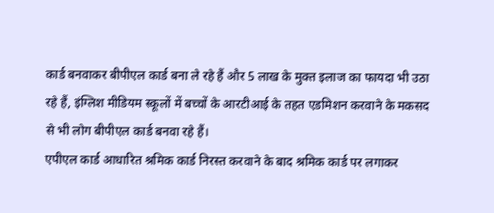कार्ड बनवाकर बीपीएल कार्ड बना ले रहे हैं और 5 लाख के मुक्त इलाज का फायदा भी उठा रहे हैं, इंग्लिश मीडियम स्कूलों में बच्चों के आरटीआई के तहत एडमिशन करवाने के मकसद से भी लोग बीपीएल कार्ड बनवा रहे हैं।
एपीएल कार्ड आधारित श्रमिक कार्ड निरस्त करवाने के बाद श्रमिक कार्ड पर लगाकर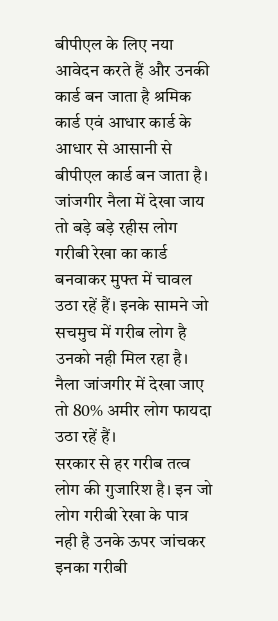बीपीएल के लिए नया आवेदन करते हैं और उनकी कार्ड बन जाता है श्रमिक कार्ड एवं आधार कार्ड के आधार से आसानी से बीपीएल कार्ड बन जाता है। जांजगीर नैला में देखा जाय तो बड़े बड़े रहीस लोग गरीबी रेखा का कार्ड बनवाकर मुफ्त में चावल उठा रहें हैं। इनके सामने जो सचमुच में गरीब लोग है उनको नही मिल रहा है। नैला जांजगीर में देखा जाए तो 80% अमीर लोग फायदा उठा रहें हैं।
सरकार से हर गरीब तत्व लोग की गुजारिश है। इन जो लोग गरीबी रेखा के पात्र नही है उनके ऊपर जांचकर इनका गरीबी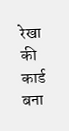रेखा की कार्ड बना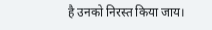है उनको निरस्त किया जाय।